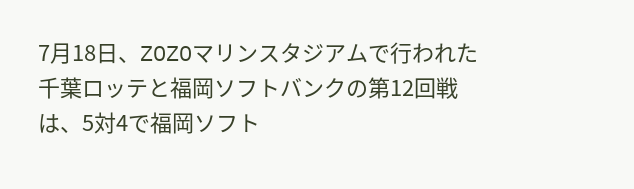7月18日、ZOZOマリンスタジアムで行われた千葉ロッテと福岡ソフトバンクの第12回戦は、5対4で福岡ソフト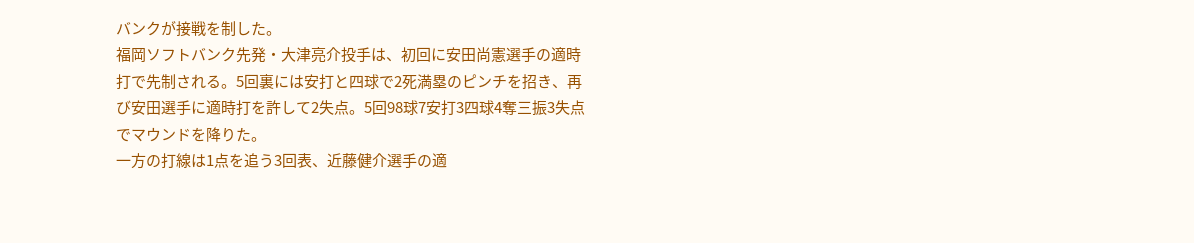バンクが接戦を制した。
福岡ソフトバンク先発・大津亮介投手は、初回に安田尚憲選手の適時打で先制される。5回裏には安打と四球で2死満塁のピンチを招き、再び安田選手に適時打を許して2失点。5回98球7安打3四球4奪三振3失点でマウンドを降りた。
一方の打線は1点を追う3回表、近藤健介選手の適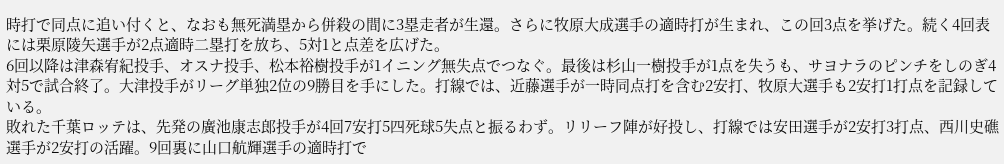時打で同点に追い付くと、なおも無死満塁から併殺の間に3塁走者が生還。さらに牧原大成選手の適時打が生まれ、この回3点を挙げた。続く4回表には栗原陵矢選手が2点適時二塁打を放ち、5対1と点差を広げた。
6回以降は津森宥紀投手、オスナ投手、松本裕樹投手が1イニング無失点でつなぐ。最後は杉山一樹投手が1点を失うも、サヨナラのピンチをしのぎ4対5で試合終了。大津投手がリーグ単独2位の9勝目を手にした。打線では、近藤選手が一時同点打を含む2安打、牧原大選手も2安打1打点を記録している。
敗れた千葉ロッテは、先発の廣池康志郎投手が4回7安打5四死球5失点と振るわず。リリーフ陣が好投し、打線では安田選手が2安打3打点、西川史礁選手が2安打の活躍。9回裏に山口航輝選手の適時打で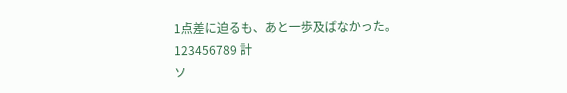1点差に迫るも、あと一歩及ばなかった。
123456789 計
ソ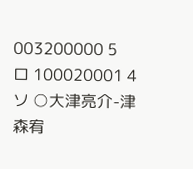003200000 5
ロ 100020001 4
ソ ○大津亮介-津森宥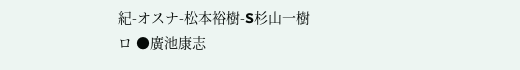紀-オスナ-松本裕樹-S杉山一樹
ロ ●廣池康志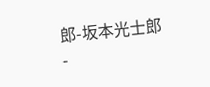郎-坂本光士郎-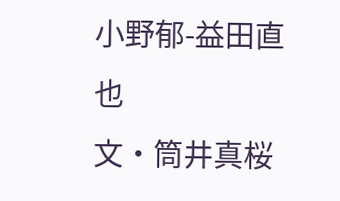小野郁-益田直也
文・筒井真桜